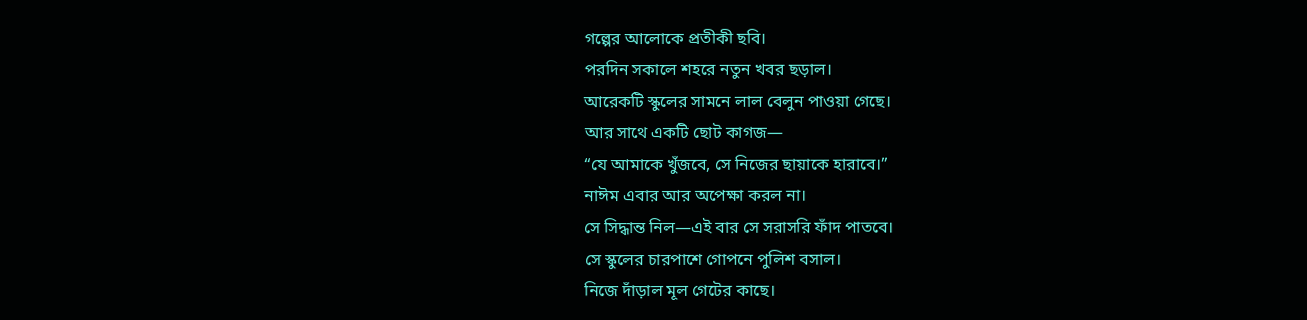গল্পের আলোকে প্রতীকী ছবি।
পরদিন সকালে শহরে নতুন খবর ছড়াল।
আরেকটি স্কুলের সামনে লাল বেলুন পাওয়া গেছে।
আর সাথে একটি ছোট কাগজ—
“যে আমাকে খুঁজবে, সে নিজের ছায়াকে হারাবে।”
নাঈম এবার আর অপেক্ষা করল না।
সে সিদ্ধান্ত নিল—এই বার সে সরাসরি ফাঁদ পাতবে।
সে স্কুলের চারপাশে গোপনে পুলিশ বসাল।
নিজে দাঁড়াল মূল গেটের কাছে।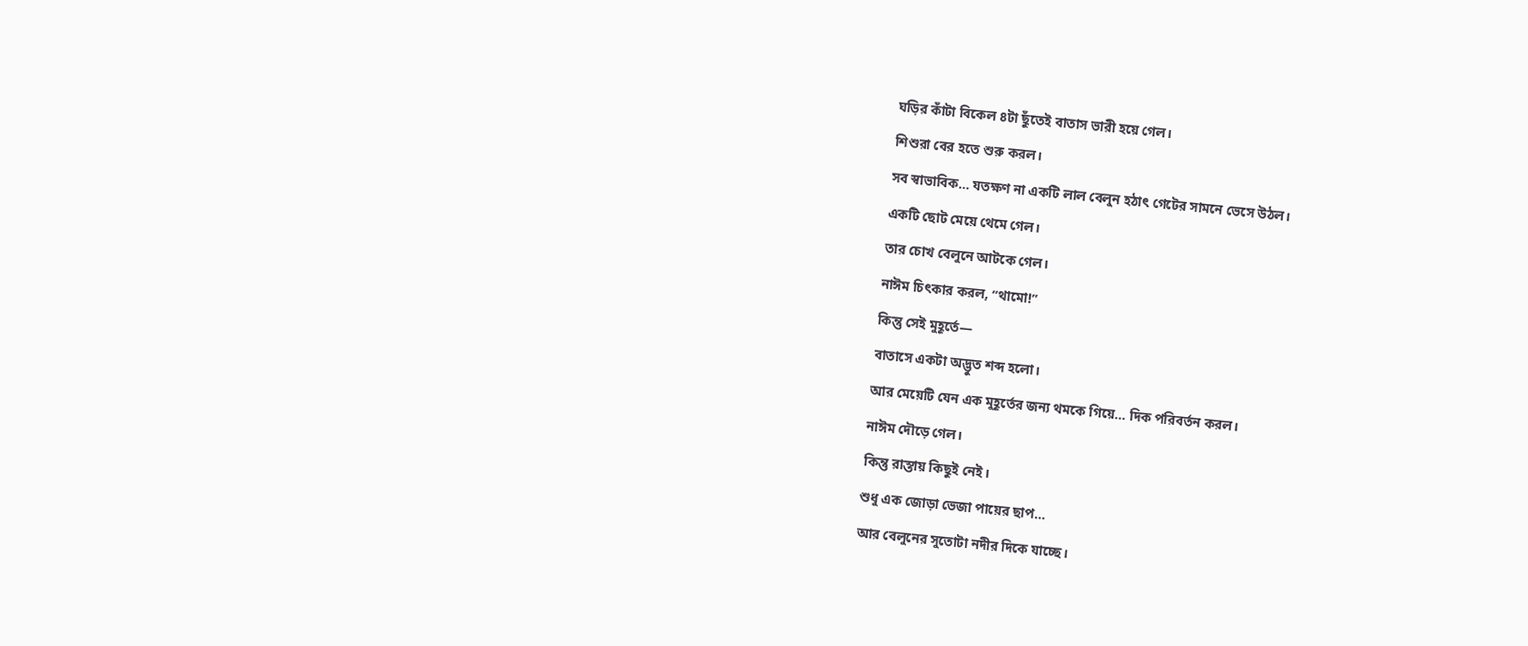ঘড়ির কাঁটা বিকেল ৪টা ছুঁতেই বাতাস ভারী হয়ে গেল।
শিশুরা বের হতে শুরু করল।
সব স্বাভাবিক… যতক্ষণ না একটি লাল বেলুন হঠাৎ গেটের সামনে ভেসে উঠল।
একটি ছোট মেয়ে থেমে গেল।
তার চোখ বেলুনে আটকে গেল।
নাঈম চিৎকার করল, “থামো!”
কিন্তু সেই মুহূর্তে—
বাতাসে একটা অদ্ভুত শব্দ হলো।
আর মেয়েটি যেন এক মুহূর্তের জন্য থমকে গিয়ে… দিক পরিবর্তন করল।
নাঈম দৌড়ে গেল।
কিন্তু রাস্তায় কিছুই নেই।
শুধু এক জোড়া ভেজা পায়ের ছাপ…
আর বেলুনের সুতোটা নদীর দিকে যাচ্ছে।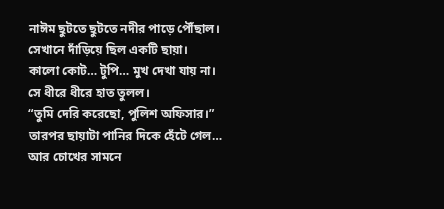নাঈম ছুটতে ছুটতে নদীর পাড়ে পৌঁছাল।
সেখানে দাঁড়িয়ে ছিল একটি ছায়া।
কালো কোট… টুপি… মুখ দেখা যায় না।
সে ধীরে ধীরে হাত তুলল।
“তুমি দেরি করেছো, পুলিশ অফিসার।”
তারপর ছায়াটা পানির দিকে হেঁটে গেল…
আর চোখের সামনে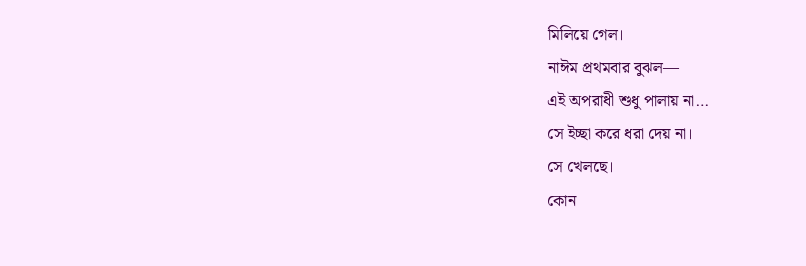মিলিয়ে গেল।
নাঈম প্রথমবার বুঝল—
এই অপরাধী শুধু পালায় না…
সে ইচ্ছা করে ধরা দেয় না।
সে খেলছে।
কোন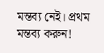মন্তব্য নেই। প্রথম মন্তব্য করুন!